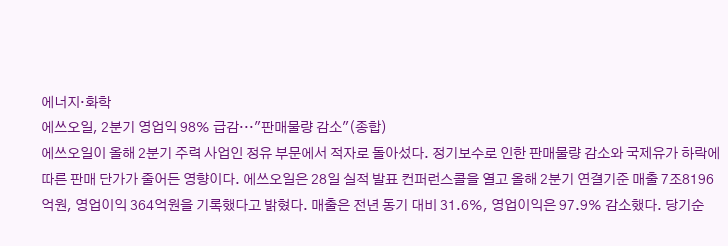에너지·화학
에쓰오일, 2분기 영업익 98% 급감···"판매물량 감소"(종합)
에쓰오일이 올해 2분기 주력 사업인 정유 부문에서 적자로 돌아섰다. 정기보수로 인한 판매물량 감소와 국제유가 하락에 따른 판매 단가가 줄어든 영향이다. 에쓰오일은 28일 실적 발표 컨퍼런스콜을 열고 올해 2분기 연결기준 매출 7조8196억원, 영업이익 364억원을 기록했다고 밝혔다. 매출은 전년 동기 대비 31.6%, 영업이익은 97.9% 감소했다. 당기순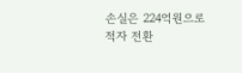손실은 224억원으로 적자 전환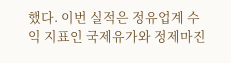했다. 이번 실적은 정유업계 수익 지표인 국제유가와 정제마진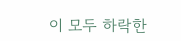이 모두 하락한